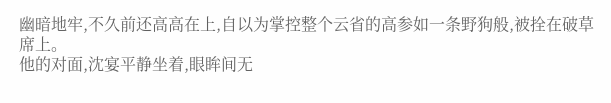幽暗地牢,不久前还高高在上,自以为掌控整个云省的高参如一条野狗般,被拴在破草席上。
他的对面,沈宴平静坐着,眼眸间无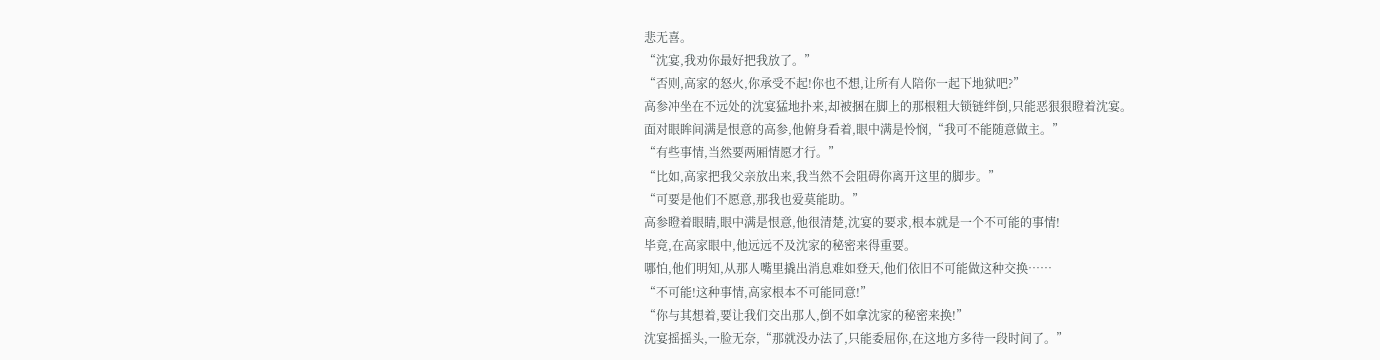悲无喜。
“沈宴,我劝你最好把我放了。”
“否则,高家的怒火,你承受不起!你也不想,让所有人陪你一起下地狱吧?”
高参冲坐在不远处的沈宴猛地扑来,却被捆在脚上的那根粗大锁链绊倒,只能恶狠狠瞪着沈宴。
面对眼眸间满是恨意的高参,他俯身看着,眼中满是怜悯,“我可不能随意做主。”
“有些事情,当然要两厢情愿才行。”
“比如,高家把我父亲放出来,我当然不会阻碍你离开这里的脚步。”
“可要是他们不愿意,那我也爱莫能助。”
高参瞪着眼睛,眼中满是恨意,他很清楚,沈宴的要求,根本就是一个不可能的事情!
毕竟,在高家眼中,他远远不及沈家的秘密来得重要。
哪怕,他们明知,从那人嘴里撬出消息难如登天,他们依旧不可能做这种交换……
“不可能!这种事情,高家根本不可能同意!”
“你与其想着,要让我们交出那人,倒不如拿沈家的秘密来换!”
沈宴摇摇头,一脸无奈,“那就没办法了,只能委屈你,在这地方多待一段时间了。”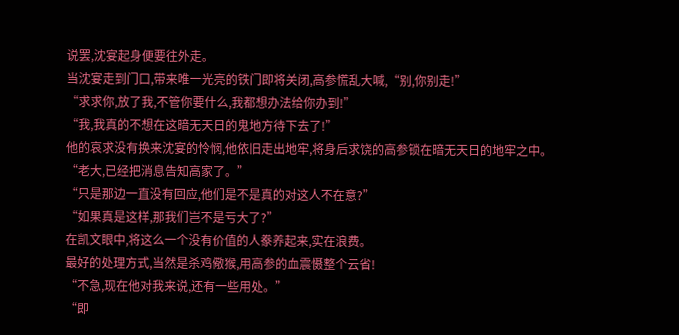说罢,沈宴起身便要往外走。
当沈宴走到门口,带来唯一光亮的铁门即将关闭,高参慌乱大喊,“别,你别走!”
“求求你,放了我,不管你要什么,我都想办法给你办到!”
“我,我真的不想在这暗无天日的鬼地方待下去了!”
他的哀求没有换来沈宴的怜悯,他依旧走出地牢,将身后求饶的高参锁在暗无天日的地牢之中。
“老大,已经把消息告知高家了。”
“只是那边一直没有回应,他们是不是真的对这人不在意?”
“如果真是这样,那我们岂不是亏大了?”
在凯文眼中,将这么一个没有价值的人豢养起来,实在浪费。
最好的处理方式,当然是杀鸡儆猴,用高参的血震慑整个云省!
“不急,现在他对我来说,还有一些用处。”
“即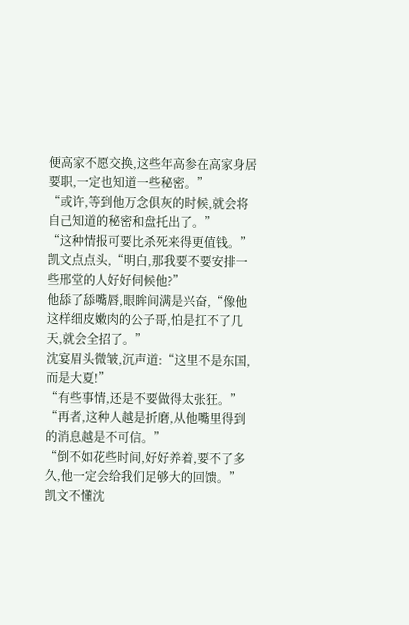便高家不愿交换,这些年高参在高家身居要职,一定也知道一些秘密。”
“或许,等到他万念俱灰的时候,就会将自己知道的秘密和盘托出了。”
“这种情报可要比杀死来得更值钱。”
凯文点点头,“明白,那我要不要安排一些邢堂的人好好伺候他?”
他舔了舔嘴唇,眼眸间满是兴奋,“像他这样细皮嫩肉的公子哥,怕是扛不了几天,就会全招了。”
沈宴眉头微皱,沉声道:“这里不是东国,而是大夏!”
“有些事情,还是不要做得太张狂。”
“再者,这种人越是折磨,从他嘴里得到的消息越是不可信。”
“倒不如花些时间,好好养着,要不了多久,他一定会给我们足够大的回馈。”
凯文不懂沈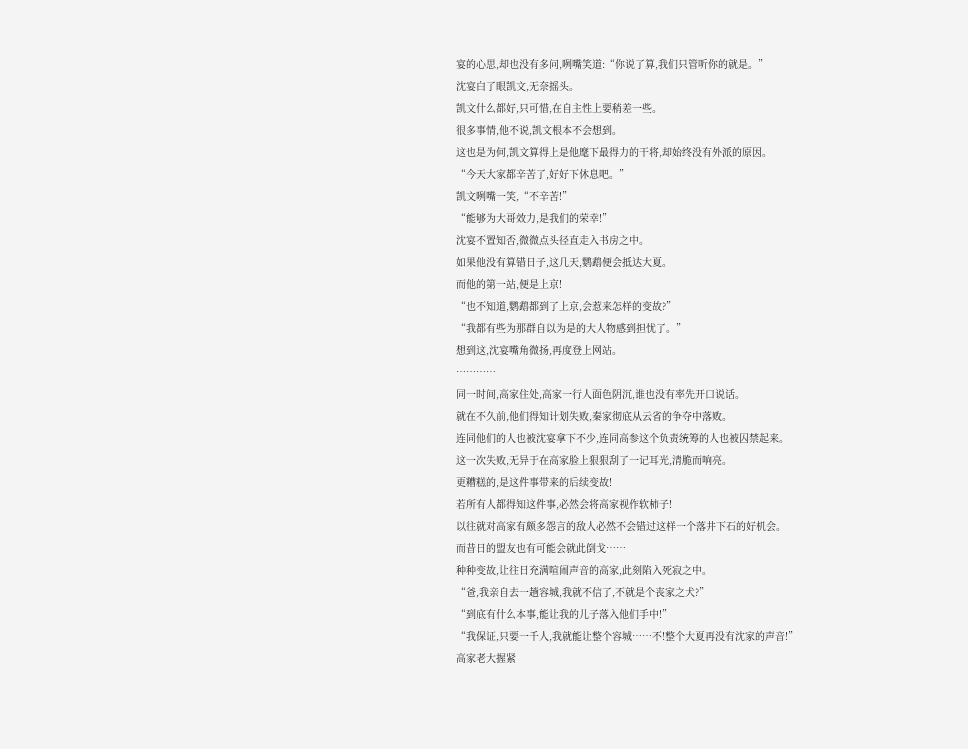宴的心思,却也没有多问,咧嘴笑道:“你说了算,我们只管听你的就是。”
沈宴白了眼凯文,无奈摇头。
凯文什么都好,只可惜,在自主性上要稍差一些。
很多事情,他不说,凯文根本不会想到。
这也是为何,凯文算得上是他麾下最得力的干将,却始终没有外派的原因。
“今天大家都辛苦了,好好下休息吧。”
凯文咧嘴一笑,“不辛苦!”
“能够为大哥效力,是我们的荣幸!”
沈宴不置知否,微微点头径直走入书房之中。
如果他没有算错日子,这几天,鹦鹉便会抵达大夏。
而他的第一站,便是上京!
“也不知道,鹦鹉都到了上京,会惹来怎样的变故?”
“我都有些为那群自以为是的大人物感到担忧了。”
想到这,沈宴嘴角微扬,再度登上网站。
…………
同一时间,高家住处,高家一行人面色阴沉,谁也没有率先开口说话。
就在不久前,他们得知计划失败,秦家彻底从云省的争夺中落败。
连同他们的人也被沈宴拿下不少,连同高参这个负责统筹的人也被囚禁起来。
这一次失败,无异于在高家脸上狠狠刮了一记耳光,清脆而响亮。
更糟糕的,是这件事带来的后续变故!
若所有人都得知这件事,必然会将高家视作软柿子!
以往就对高家有颇多怨言的敌人必然不会错过这样一个落井下石的好机会。
而昔日的盟友也有可能会就此倒戈……
种种变故,让往日充满喧闹声音的高家,此刻陷入死寂之中。
“爸,我亲自去一趟容城,我就不信了,不就是个丧家之犬?”
“到底有什么本事,能让我的儿子落入他们手中!”
“我保证,只要一千人,我就能让整个容城……不!整个大夏再没有沈家的声音!”
高家老大握紧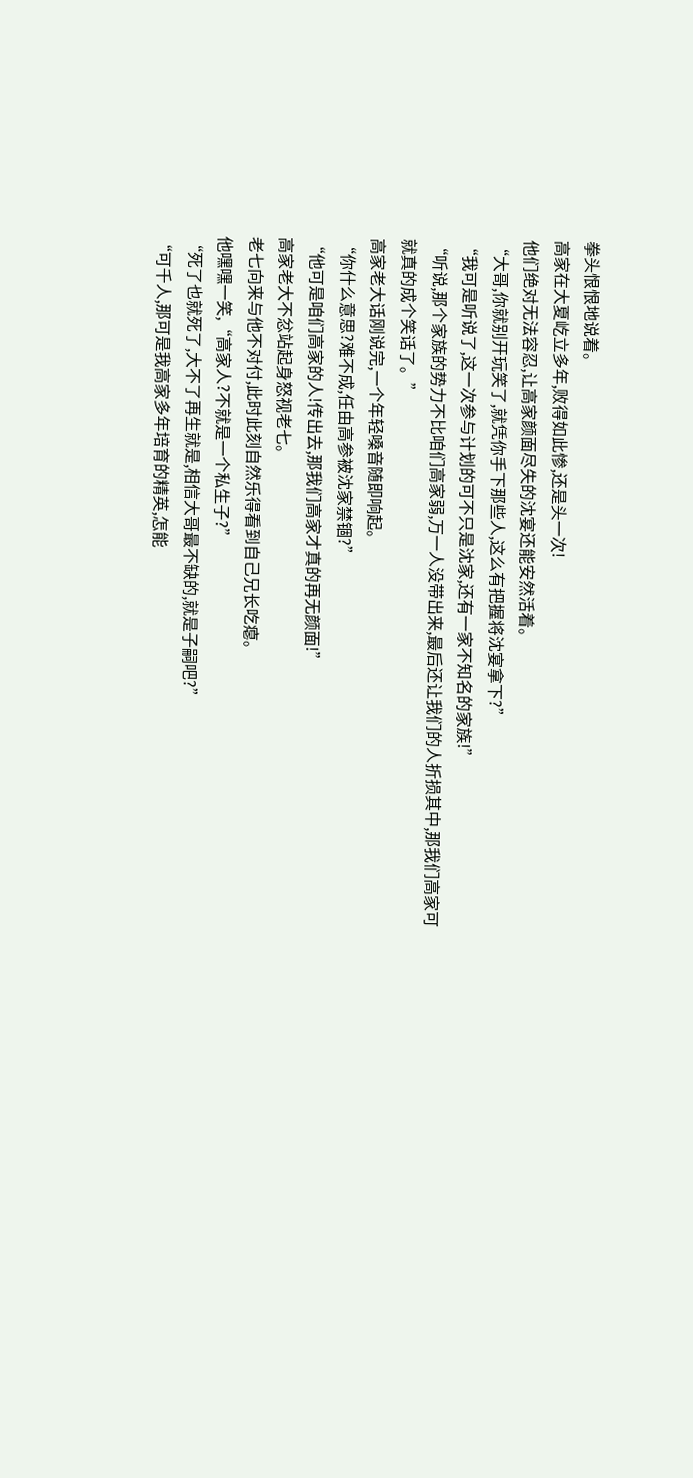拳头恨恨地说着。
高家在大夏屹立多年,败得如此惨,还是头一次!
他们绝对无法容忍,让高家颜面尽失的沈宴还能安然活着。
“大哥,你就别开玩笑了,就凭你手下那些人,这么有把握将沈宴拿下?”
“我可是听说了,这一次参与计划的可不只是沈家,还有一家不知名的家族!”
“听说,那个家族的势力不比咱们高家弱,万一人没带出来,最后还让我们的人折损其中,那我们高家可就真的成个笑话了。”
高家老大话刚说完,一个年轻嗓音随即响起。
“你什么意思?难不成,任由高参被沈家禁锢?”
“他可是咱们高家的人!传出去,那我们高家才真的再无颜面!”
高家老大不忿站起身怒视老七。
老七向来与他不对付,此时此刻自然乐得看到自己兄长吃瘪。
他嘿嘿一笑,“高家人?不就是一个私生子?”
“死了也就死了,大不了再生就是,相信大哥最不缺的,就是子嗣吧?”
“可千人,那可是我高家多年培育的精英,怎能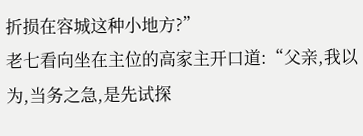折损在容城这种小地方?”
老七看向坐在主位的高家主开口道:“父亲,我以为,当务之急,是先试探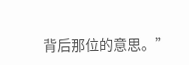背后那位的意思。”